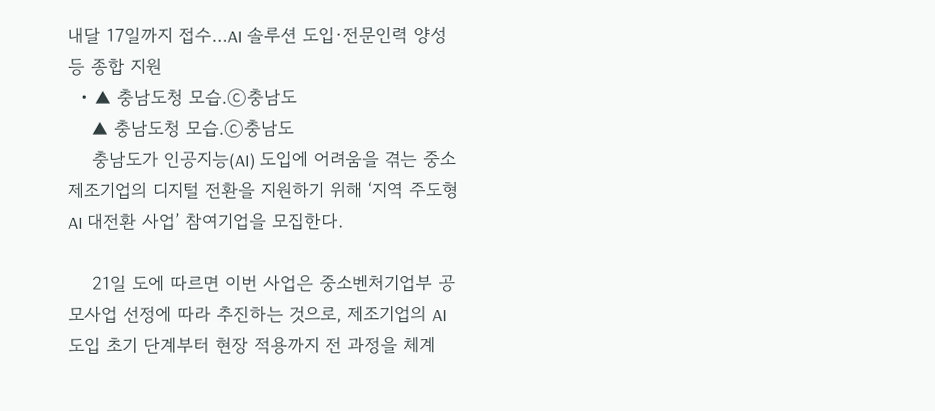내달 17일까지 접수…AI 솔루션 도입·전문인력 양성 등 종합 지원
  • ▲ 충남도청 모습.ⓒ충남도
    ▲ 충남도청 모습.ⓒ충남도
    충남도가 인공지능(AI) 도입에 어려움을 겪는 중소 제조기업의 디지털 전환을 지원하기 위해 ‘지역 주도형 AI 대전환 사업’ 참여기업을 모집한다.

    21일 도에 따르면 이번 사업은 중소벤처기업부 공모사업 선정에 따라 추진하는 것으로, 제조기업의 AI 도입 초기 단계부터 현장 적용까지 전 과정을 체계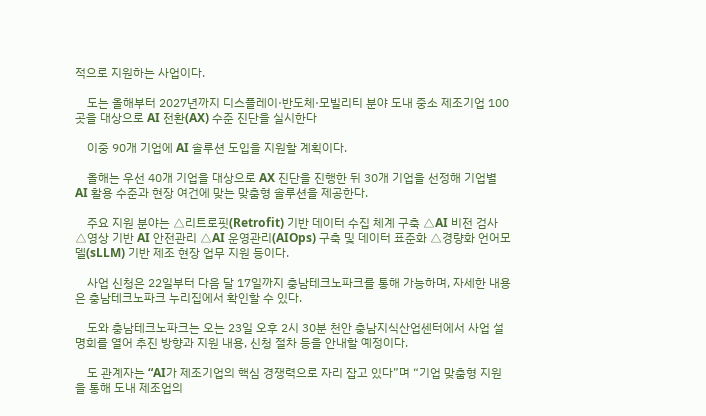적으로 지원하는 사업이다.

    도는 올해부터 2027년까지 디스플레이·반도체·모빌리티 분야 도내 중소 제조기업 100곳을 대상으로 AI 전환(AX) 수준 진단을 실시한다

    이중 90개 기업에 AI 솔루션 도입을 지원할 계획이다.

    올해는 우선 40개 기업을 대상으로 AX 진단을 진행한 뒤 30개 기업을 선정해 기업별 AI 활용 수준과 현장 여건에 맞는 맞춤형 솔루션을 제공한다.

    주요 지원 분야는 △리트로핏(Retrofit) 기반 데이터 수집 체계 구축 △AI 비전 검사 △영상 기반 AI 안전관리 △AI 운영관리(AIOps) 구축 및 데이터 표준화 △경량화 언어모델(sLLM) 기반 제조 현장 업무 지원 등이다.

    사업 신청은 22일부터 다음 달 17일까지 충남테크노파크를 통해 가능하며, 자세한 내용은 충남테크노파크 누리집에서 확인할 수 있다.

    도와 충남테크노파크는 오는 23일 오후 2시 30분 천안 충남지식산업센터에서 사업 설명회를 열어 추진 방향과 지원 내용, 신청 절차 등을 안내할 예정이다.

    도 관계자는 “AI가 제조기업의 핵심 경쟁력으로 자리 잡고 있다”며 “기업 맞춤형 지원을 통해 도내 제조업의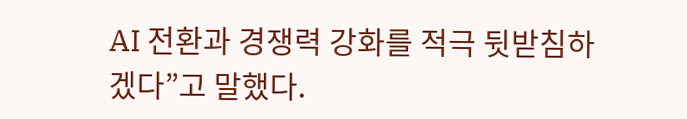AI 전환과 경쟁력 강화를 적극 뒷받침하겠다”고 말했다.